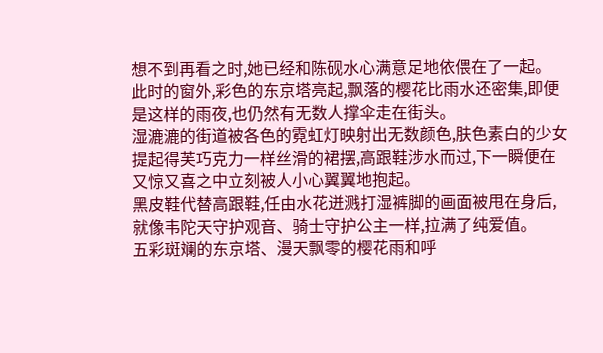想不到再看之时,她已经和陈砚水心满意足地依偎在了一起。
此时的窗外,彩色的东京塔亮起,飘落的樱花比雨水还密集,即便是这样的雨夜,也仍然有无数人撑伞走在街头。
湿漉漉的街道被各色的霓虹灯映射出无数颜色,肤色素白的少女提起得芙巧克力一样丝滑的裙摆,高跟鞋涉水而过,下一瞬便在又惊又喜之中立刻被人小心翼翼地抱起。
黑皮鞋代替高跟鞋,任由水花迸溅打湿裤脚的画面被甩在身后,就像韦陀天守护观音、骑士守护公主一样,拉满了纯爱值。
五彩斑斓的东京塔、漫天飘零的樱花雨和呼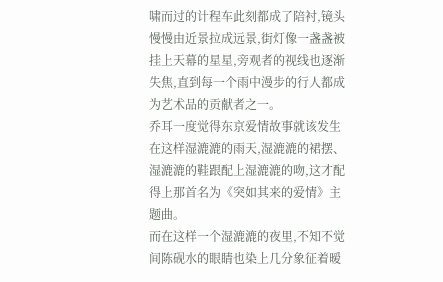啸而过的计程车此刻都成了陪衬,镜头慢慢由近景拉成远景,街灯像一盏盏被挂上天幕的星星,旁观者的视线也逐渐失焦,直到每一个雨中漫步的行人都成为艺术品的贡献者之一。
乔耳一度觉得东京爱情故事就该发生在这样湿漉漉的雨天,湿漉漉的裙摆、湿漉漉的鞋跟配上湿漉漉的吻,这才配得上那首名为《突如其来的爱情》主题曲。
而在这样一个湿漉漉的夜里,不知不觉间陈砚水的眼睛也染上几分象征着暧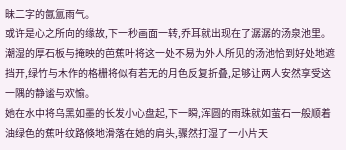昧二字的氤氲雨气。
或许是心之所向的缘故,下一秒画面一转,乔耳就出现在了潺潺的汤泉池里。
潮湿的厚石板与掩映的芭蕉叶将这一处不易为外人所见的汤池恰到好处地遮挡开,绿竹与木作的格栅将似有若无的月色反复折叠,足够让两人安然享受这一隅的静谧与欢愉。
她在水中将乌黑如墨的长发小心盘起,下一瞬,浑圆的雨珠就如萤石一般顺着油绿色的蕉叶纹路倏地滑落在她的肩头,骤然打湿了一小片天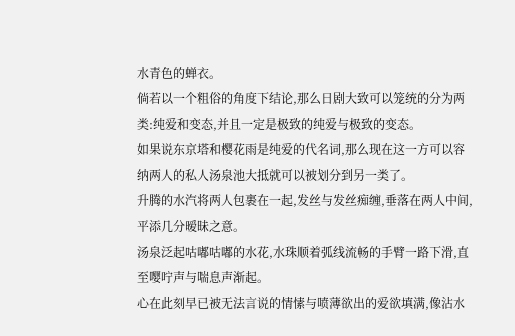水青色的蝉衣。
倘若以一个粗俗的角度下结论,那么日剧大致可以笼统的分为两类:纯爱和变态,并且一定是极致的纯爱与极致的变态。
如果说东京塔和樱花雨是纯爱的代名词,那么现在这一方可以容纳两人的私人汤泉池大抵就可以被划分到另一类了。
升腾的水汽将两人包裹在一起,发丝与发丝痴缠,垂落在两人中间,平添几分暧昧之意。
汤泉泛起咕嘟咕嘟的水花,水珠顺着弧线流畅的手臂一路下滑,直至嘤咛声与喘息声渐起。
心在此刻早已被无法言说的情愫与喷薄欲出的爱欲填满,像沾水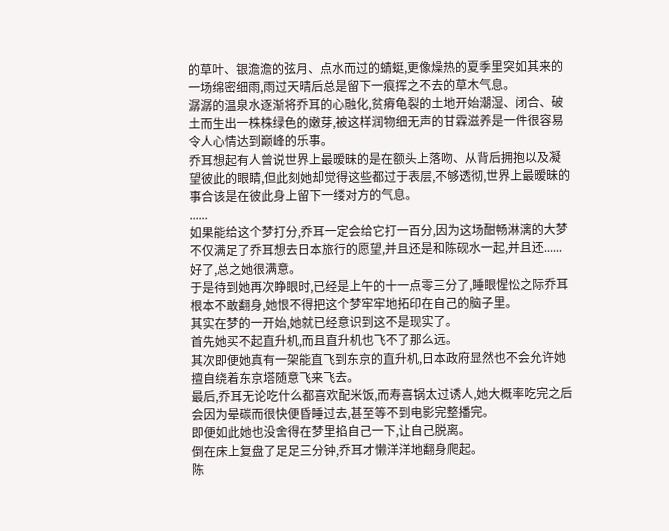的草叶、银澹澹的弦月、点水而过的蜻蜓,更像燥热的夏季里突如其来的一场绵密细雨,雨过天晴后总是留下一痕挥之不去的草木气息。
潺潺的温泉水逐渐将乔耳的心融化,贫瘠龟裂的土地开始潮湿、闭合、破土而生出一株株绿色的嫩芽,被这样润物细无声的甘霖滋养是一件很容易令人心情达到巅峰的乐事。
乔耳想起有人曾说世界上最暧昧的是在额头上落吻、从背后拥抱以及凝望彼此的眼睛,但此刻她却觉得这些都过于表层,不够透彻,世界上最暧昧的事合该是在彼此身上留下一缕对方的气息。
......
如果能给这个梦打分,乔耳一定会给它打一百分,因为这场酣畅淋漓的大梦不仅满足了乔耳想去日本旅行的愿望,并且还是和陈砚水一起,并且还......好了,总之她很满意。
于是待到她再次睁眼时,已经是上午的十一点零三分了,睡眼惺忪之际乔耳根本不敢翻身,她恨不得把这个梦牢牢地拓印在自己的脑子里。
其实在梦的一开始,她就已经意识到这不是现实了。
首先她买不起直升机,而且直升机也飞不了那么远。
其次即便她真有一架能直飞到东京的直升机,日本政府显然也不会允许她擅自绕着东京塔随意飞来飞去。
最后,乔耳无论吃什么都喜欢配米饭,而寿喜锅太过诱人,她大概率吃完之后会因为晕碳而很快便昏睡过去,甚至等不到电影完整播完。
即便如此她也没舍得在梦里掐自己一下,让自己脱离。
倒在床上复盘了足足三分钟,乔耳才懒洋洋地翻身爬起。
陈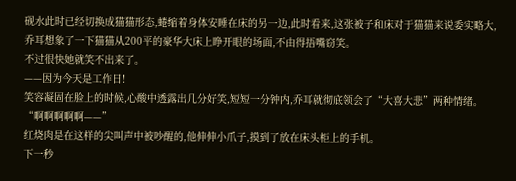砚水此时已经切换成猫猫形态,蜷缩着身体安睡在床的另一边,此时看来,这张被子和床对于猫猫来说委实略大,乔耳想象了一下猫猫从200平的豪华大床上睁开眼的场面,不由得捂嘴窃笑。
不过很快她就笑不出来了。
——因为今天是工作日!
笑容凝固在脸上的时候,心酸中透露出几分好笑,短短一分钟内,乔耳就彻底领会了“大喜大悲”两种情绪。
“啊啊啊啊啊——”
红烧肉是在这样的尖叫声中被吵醒的,他伸伸小爪子,摸到了放在床头柜上的手机。
下一秒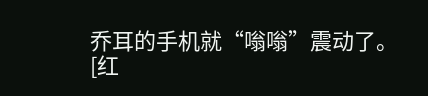乔耳的手机就“嗡嗡”震动了。
[红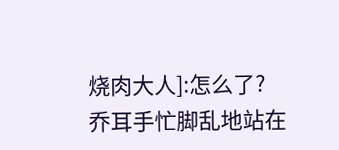烧肉大人]:怎么了?
乔耳手忙脚乱地站在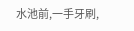水池前,一手牙刷,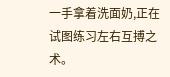一手拿着洗面奶,正在试图练习左右互搏之术。